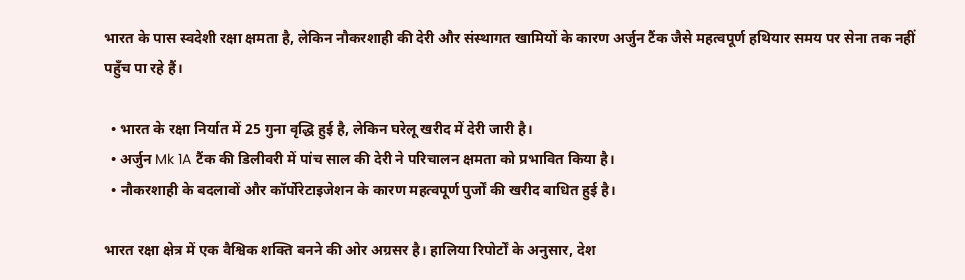भारत के पास स्वदेशी रक्षा क्षमता है, लेकिन नौकरशाही की देरी और संस्थागत खामियों के कारण अर्जुन टैंक जैसे महत्वपूर्ण हथियार समय पर सेना तक नहीं पहुँच पा रहे हैं।

  • भारत के रक्षा निर्यात में 25 गुना वृद्धि हुई है, लेकिन घरेलू खरीद में देरी जारी है।
  • अर्जुन Mk 1A टैंक की डिलीवरी में पांच साल की देरी ने परिचालन क्षमता को प्रभावित किया है।
  • नौकरशाही के बदलावों और कॉर्पोरेटाइजेशन के कारण महत्वपूर्ण पुर्जों की खरीद बाधित हुई है।

भारत रक्षा क्षेत्र में एक वैश्विक शक्ति बनने की ओर अग्रसर है। हालिया रिपोर्टों के अनुसार, देश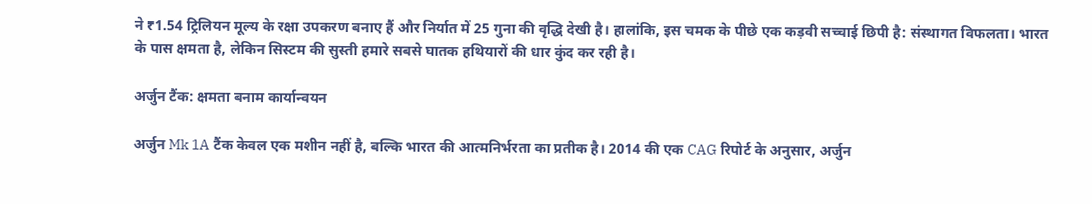ने ₹1.54 ट्रिलियन मूल्य के रक्षा उपकरण बनाए हैं और निर्यात में 25 गुना की वृद्धि देखी है। हालांकि, इस चमक के पीछे एक कड़वी सच्चाई छिपी है: संस्थागत विफलता। भारत के पास क्षमता है, लेकिन सिस्टम की सुस्ती हमारे सबसे घातक हथियारों की धार कुंद कर रही है।

अर्जुन टैंक: क्षमता बनाम कार्यान्वयन

अर्जुन Mk 1A टैंक केवल एक मशीन नहीं है, बल्कि भारत की आत्मनिर्भरता का प्रतीक है। 2014 की एक CAG रिपोर्ट के अनुसार, अर्जुन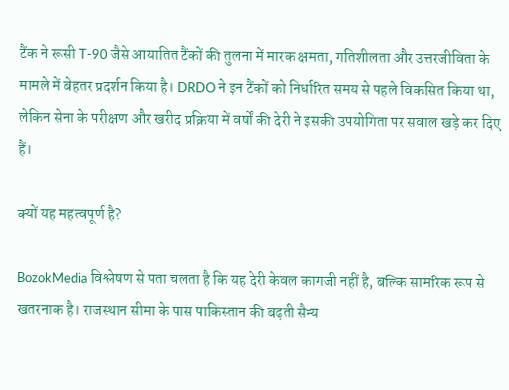टैंक ने रूसी T-90 जैसे आयातित टैंकों की तुलना में मारक क्षमता, गतिशीलता और उत्तरजीविता के मामले में बेहतर प्रदर्शन किया है। DRDO ने इन टैंकों को निर्धारित समय से पहले विकसित किया था, लेकिन सेना के परीक्षण और खरीद प्रक्रिया में वर्षों की देरी ने इसकी उपयोगिता पर सवाल खड़े कर दिए हैं।

क्यों यह महत्वपूर्ण है?

BozokMedia विश्लेषण से पता चलता है कि यह देरी केवल कागजी नहीं है, बल्कि सामरिक रूप से खतरनाक है। राजस्थान सीमा के पास पाकिस्तान की बढ़ती सैन्य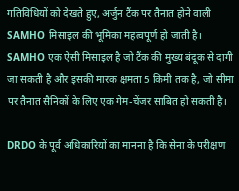गतिविधियों को देखते हुए, अर्जुन टैंक पर तैनात होने वाली SAMHO मिसाइल की भूमिका महत्वपूर्ण हो जाती है। SAMHO एक ऐसी मिसाइल है जो टैंक की मुख्य बंदूक से दागी जा सकती है और इसकी मारक क्षमता 5 किमी तक है, जो सीमा पर तैनात सैनिकों के लिए एक गेम-चेंजर साबित हो सकती है।

DRDO के पूर्व अधिकारियों का मानना है कि सेना के परीक्षण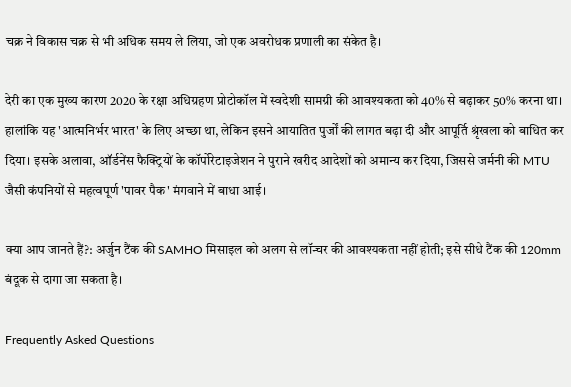चक्र ने विकास चक्र से भी अधिक समय ले लिया, जो एक अवरोधक प्रणाली का संकेत है।

देरी का एक मुख्य कारण 2020 के रक्षा अधिग्रहण प्रोटोकॉल में स्वदेशी सामग्री की आवश्यकता को 40% से बढ़ाकर 50% करना था। हालांकि यह 'आत्मनिर्भर भारत' के लिए अच्छा था, लेकिन इसने आयातित पुर्जों की लागत बढ़ा दी और आपूर्ति श्रृंखला को बाधित कर दिया। इसके अलावा, ऑर्डनेंस फैक्ट्रियों के कॉर्पोरेटाइजेशन ने पुराने खरीद आदेशों को अमान्य कर दिया, जिससे जर्मनी की MTU जैसी कंपनियों से महत्वपूर्ण 'पावर पैक' मंगवाने में बाधा आई।

क्या आप जानते हैं?: अर्जुन टैंक की SAMHO मिसाइल को अलग से लॉन्चर की आवश्यकता नहीं होती; इसे सीधे टैंक की 120mm बंदूक से दागा जा सकता है।

Frequently Asked Questions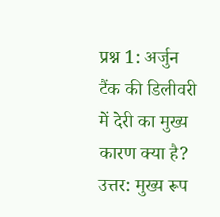प्रश्न 1: अर्जुन टैंक की डिलीवरी में देरी का मुख्य कारण क्या है?
उत्तर: मुख्य रूप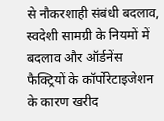से नौकरशाही संबंधी बदलाव, स्वदेशी सामग्री के नियमों में बदलाव और ऑर्डनेंस फैक्ट्रियों के कॉर्पोरेटाइजेशन के कारण खरीद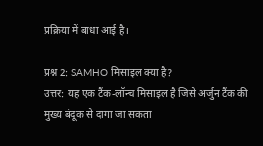प्रक्रिया में बाधा आई है।

प्रश्न 2: SAMHO मिसाइल क्या है?
उत्तर: यह एक टैंक-लॉन्च मिसाइल है जिसे अर्जुन टैंक की मुख्य बंदूक से दागा जा सकता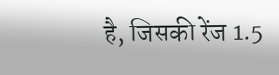है, जिसकी रेंज 1.5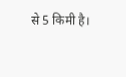से 5 किमी है।